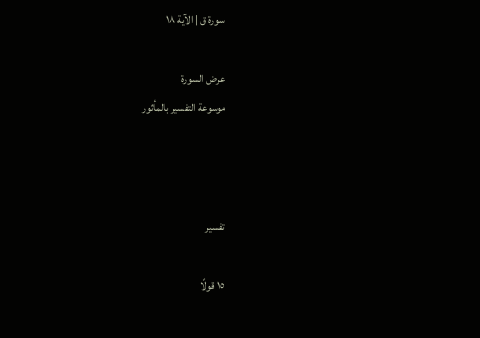سورة ق | الآية ١٨

عرض السورة
موسوعة التفسير بالمأثور



تفسير

١٥ قولًا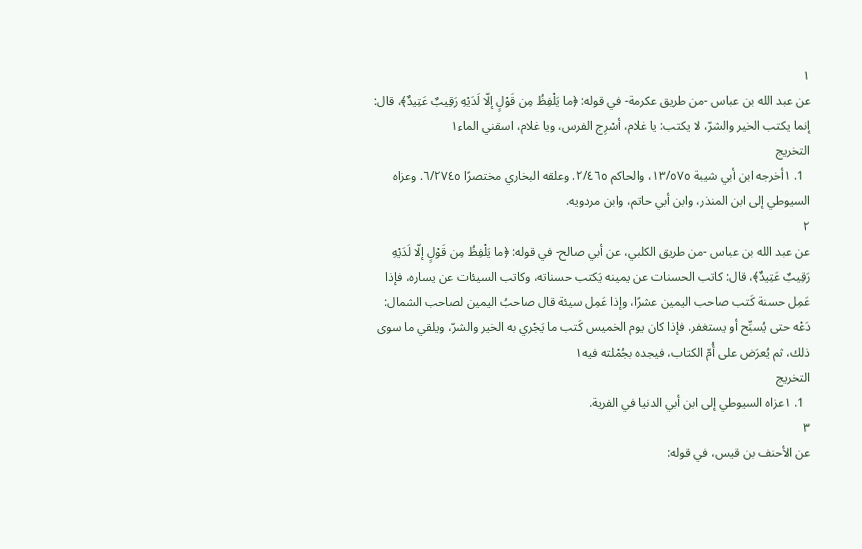١
عن عبد الله بن عباس -من طريق عكرمة- في قوله: ﴿ما يَلْفِظُ مِن قَوْلٍ إلّا لَدَيْهِ رَقِيبٌ عَتِيدٌ﴾، قال: إنما يكتب الخير والشرّ، لا يكتب: يا غلام، أسْرِج الفرس، ويا غلام، اسقني الماء١
التخريج
  1. ١أخرجه ابن أبي شيبة ١٣/٥٧٥، والحاكم ٢/٤٦٥. وعلقه البخاري مختصرًا ٦/٢٧٤٥. وعزاه السيوطي إلى ابن المنذر، وابن أبي حاتم، وابن مردويه.
٢
عن عبد الله بن عباس -من طريق الكلبي، عن أبي صالح- في قوله: ﴿ما يَلْفِظُ مِن قَوْلٍ إلّا لَدَيْهِ رَقِيبٌ عَتِيدٌ﴾، قال: كاتب الحسنات عن يمينه يَكتب حسناته، وكاتب السيئات عن يساره، فإذا عَمِل حسنة كَتب صاحب اليمين عشرًا، وإذا عَمِل سيئة قال صاحبُ اليمين لصاحب الشمال: دَعْه حتى يُسبِّح أو يستغفر. فإذا كان يوم الخميس كَتب ما يَجْري به الخير والشرّ، ويلقي ما سوى ذلك، ثم يُعرَض على أُمّ الكتاب، فيجده بجُمْلته فيه١
التخريج
  1. ١عزاه السيوطي إلى ابن أبي الدنيا في الفرية.
٣
عن الأحنف بن قيس، في قوله: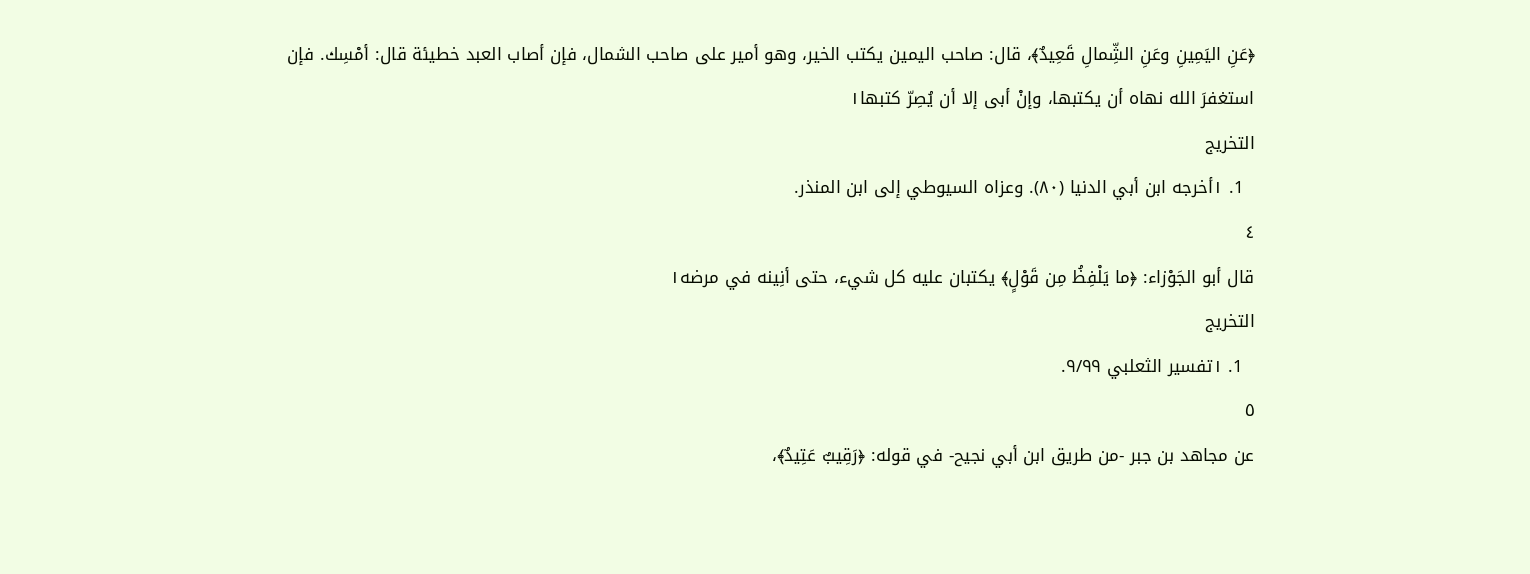﴿عَنِ اليَمِينِ وعَنِ الشِّمالِ قَعِيدٌ﴾، قال: صاحب اليمين يكتب الخير، وهو أمير على صاحب الشمال، فإن أصاب العبد خطيئة قال: أمْسِك. فإن استغفرَ الله نهاه أن يكتبها، وإنْ أبى إلا أن يُصِرّ كتبها١
التخريج
  1. ١أخرجه ابن أبي الدنيا (٨٠). وعزاه السيوطي إلى ابن المنذر.
٤
قال أبو الجَوْزاء: ﴿ما يَلْفِظُ مِن قَوْلٍ﴾ يكتبان عليه كل شيء، حتى أنِينه في مرضه١
التخريج
  1. ١تفسير الثعلبي ٩/٩٩.
٥
عن مجاهد بن جبر -من طريق ابن أبي نجيح- في قوله: ﴿رَقِيبٌ عَتِيدٌ﴾،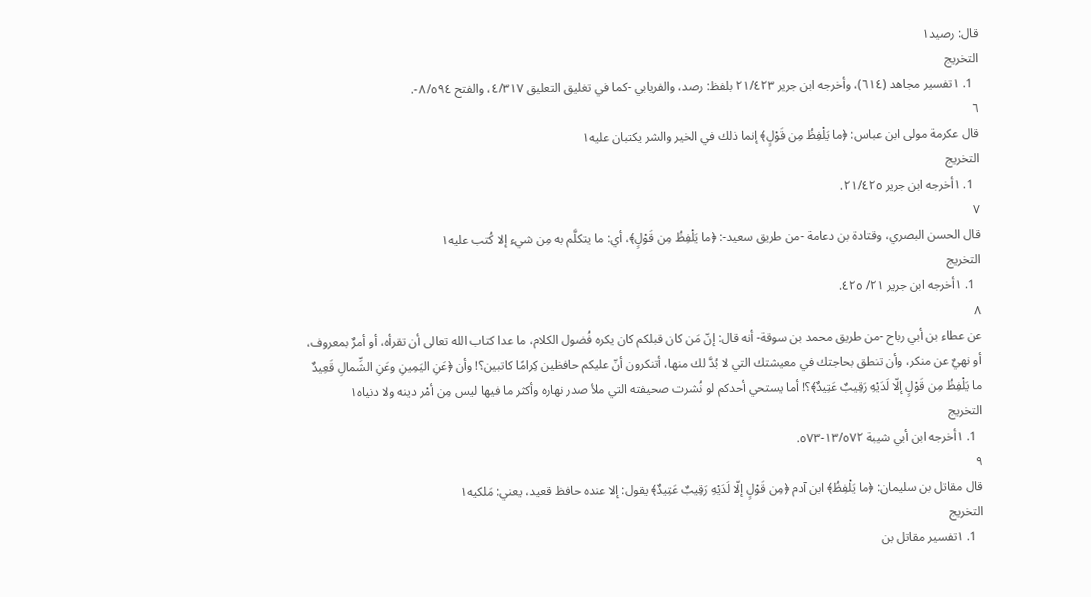قال: رصيد١
التخريج
  1. ١تفسير مجاهد (٦١٤)، وأخرجه ابن جرير ٢١/٤٢٣ بلفظ: رصد، والفريابي -كما في تغليق التعليق ٤/٣١٧، والفتح ٨/٥٩٤-.
٦
قال عكرمة مولى ابن عباس: ﴿ما يَلْفِظُ مِن قَوْلٍ﴾ إنما ذلك في الخير والشر يكتبان عليه١
التخريج
  1. ١أخرجه ابن جرير ٢١/٤٢٥.
٧
قال الحسن البصري، وقتادة بن دعامة -من طريق سعيد-: ﴿ما يَلْفِظُ مِن قَوْلٍ﴾، أي: ما يتكلَّم به مِن شيء إلا كُتب عليه١
التخريج
  1. ١أخرجه ابن جرير ٢١/ ٤٢٥.
٨
عن عطاء بن أبي رباح -من طريق محمد بن سوقة- أنه قال: إنّ مَن كان قبلكم كان يكره فُضول الكلام، ما عدا كتاب الله تعالى أن تقرأه، أو أمرٌ بمعروف، أو نهيٌ عن منكر، وأن تنطق بحاجتك في معيشتك التي لا بُدَّ لك منها، أتنكرون أنّ عليكم حافظين كِرامًا كاتبين؟! وأن ﴿عَنِ اليَمِينِ وعَنِ الشِّمالِ قَعِيدٌ ما يَلْفِظُ مِن قَوْلٍ إلّا لَدَيْهِ رَقِيبٌ عَتِيدٌ﴾؟! أما يستحي أحدكم لو نُشرت صحيفته التي ملأ صدر نهاره وأكثر ما فيها ليس مِن أمْر دينه ولا دنياه١
التخريج
  1. ١أخرجه ابن أبي شيبة ١٣/٥٧٢-٥٧٣.
٩
قال مقاتل بن سليمان: ﴿ما يَلْفِظُ﴾ ابن آدم ﴿مِن قَوْلٍ إلّا لَدَيْهِ رَقِيبٌ عَتِيدٌ﴾ يقول: إلا عنده حافظ قعيد، يعني: مَلكيه١
التخريج
  1. ١تفسير مقاتل بن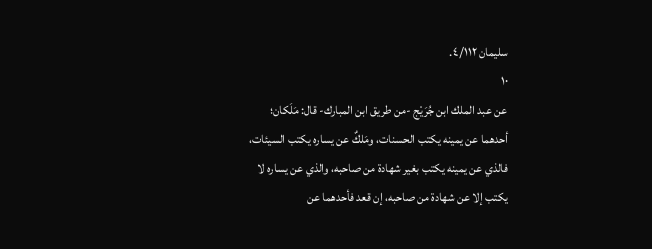سليمان ٤/١١٢.
١٠
عن عبد الملك ابن جُرَيْج -من طريق ابن المبارك- قال: مَلَكان؛ أحدهما عن يمينه يكتب الحسنات، ومَلكٌ عن يساره يكتب السيئات، فالذي عن يمينه يكتب بغير شهادة من صاحبه، والذي عن يساره لا يكتب إلا عن شهادة من صاحبه، إن قعد فأحدهما عن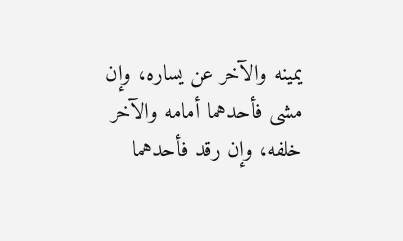يمينه والآخر عن يساره، وإن مشى فأحدهما أمامه والآخر خلفه، وإن رقد فأحدهما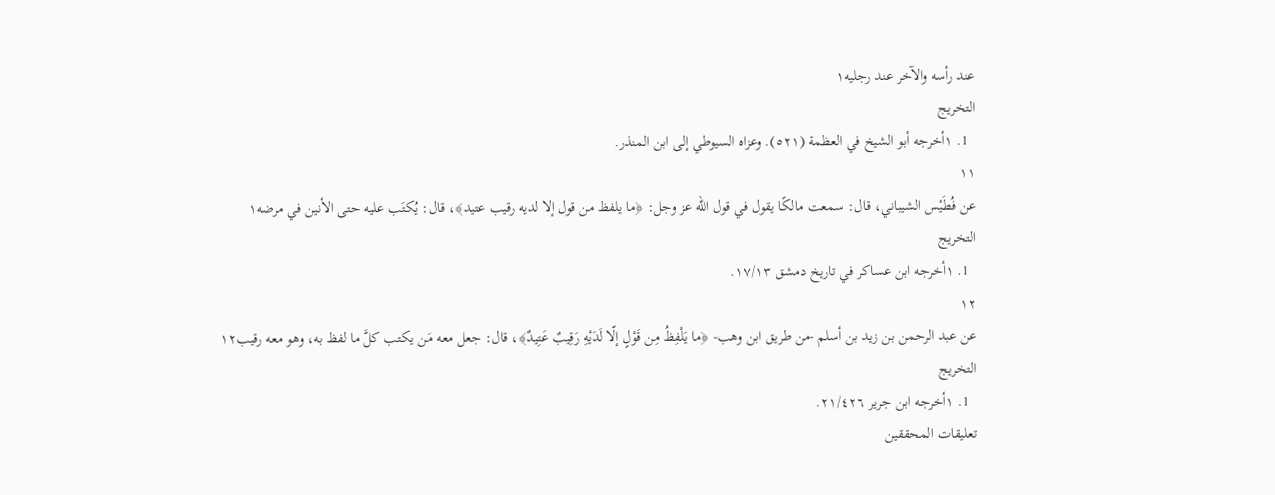عند رأسه والآخر عند رجليه١
التخريج
  1. ١أخرجه أبو الشيخ في العظمة (٥٢١). وعزاه السيوطي إلى ابن المنذر.
١١
عن فُطَيْس الشيباني، قال: سمعت مالكًا يقول في قول الله عز وجل: ﴿ما يلفظ من قول إلا لديه رقيب عتيد﴾، قال: يُكتَب عليه حتى الأنين في مرضه١
التخريج
  1. ١أخرجه ابن عساكر في تاريخ دمشق ١٧/١٣.
١٢
عن عبد الرحمن بن زيد بن أسلم -من طريق ابن وهب- ﴿ما يَلْفِظُ مِن قَوْلٍ إلّا لَدَيْهِ رَقِيبٌ عَتِيدٌ﴾، قال: جعل معه مَن يكتب كلَّ ما لفظ به، وهو معه رقيب١٢
التخريج
  1. ١أخرجه ابن جرير ٢١/٤٢٦.
تعليقات المحققين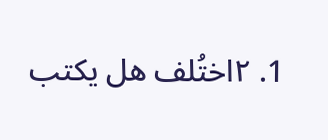1. ٢اختُلف هل يكتب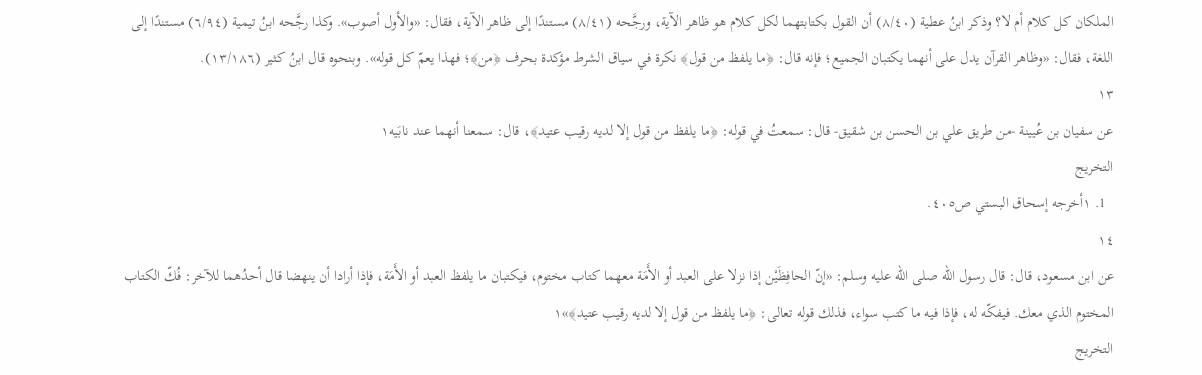الملكان كل كلام أم لا؟ وذكر ابنُ عطية (٨/٤٠) أن القول بكتابتهما لكل كلام هو ظاهر الآية، ورجَّحه (٨/٤١) مستندًا إلى ظاهر الآية، فقال: «والأول أصوب». وكذا رجَّحه ابنُ تيمية (٦/٩٤) مستندًا إلى اللغة، فقال: «وظاهر القرآن يدل على أنهما يكتبان الجميع؛ فإنه قال: ﴿ما يلفظ من قول﴾ نكرة في سياق الشرط مؤكدة بحرف ﴿من﴾؛ فهذا يعمّ كل قوله». وبنحوه قال ابنُ كثير (١٣/١٨٦).
١٣
عن سفيان بن عُيينة -من طريق علي بن الحسن بن شقيق- قال: سمعتُ في قوله: ﴿ما يلفظ من قول إلا لديه رقيب عتيد﴾، قال: سمعنا أنهما عند نابَيه١
التخريج
  1. ١أخرجه إسحاق البستي ص٤٠٥.
١٤
عن ابن مسعود، قال: قال رسول الله صلى الله عليه وسلم: «إنّ الحافِظَيْن إذا نزلا على العبد أو الأَمَة معهما كتاب مختوم، فيكتبان ما يلفظ العبد أو الأَمَة، فإذا أرادا أن ينهضا قال أحدُهما للآخر: فُكّ الكتاب المختوم الذي معك. فيفكّه له، فإذا فيه ما كتب سواء، فذلك قوله تعالى: ﴿ما يلفظ من قول إلا لديه رقيب عتيد﴾»١
التخريج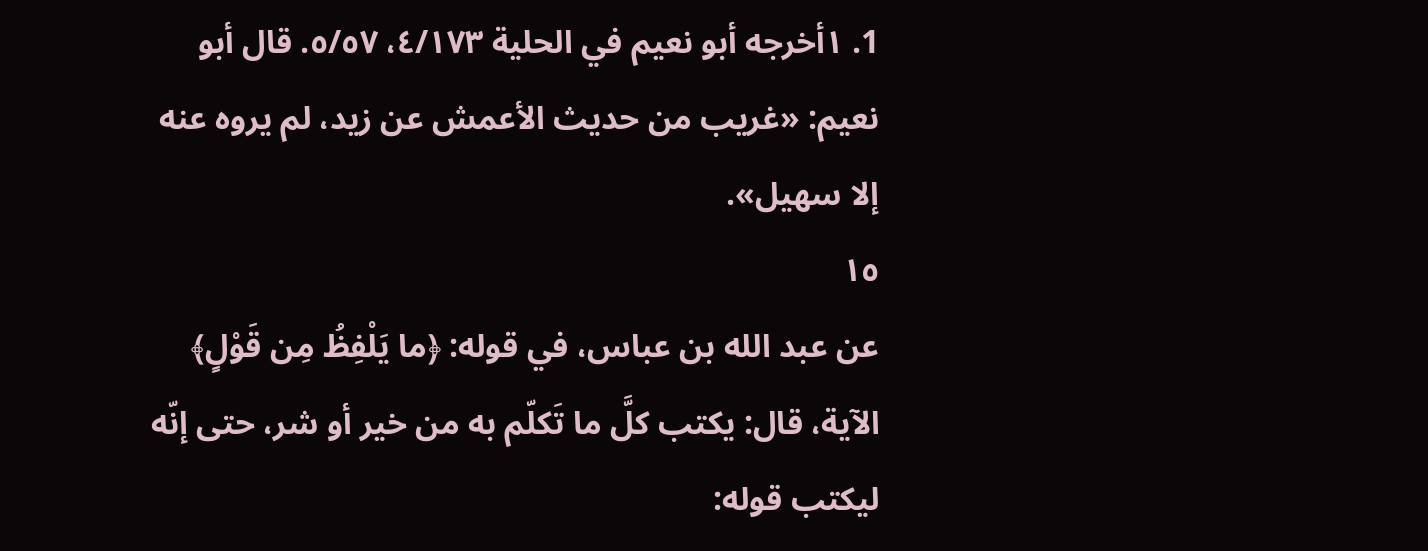1. ١أخرجه أبو نعيم في الحلية ٤/١٧٣، ٥/٥٧. قال أبو نعيم: «غريب من حديث الأعمش عن زيد، لم يروه عنه إلا سهيل».
١٥
عن عبد الله بن عباس، في قوله: ﴿ما يَلْفِظُ مِن قَوْلٍ﴾ الآية، قال: يكتب كلَّ ما تَكلّم به من خير أو شر، حتى إنّه ليكتب قوله: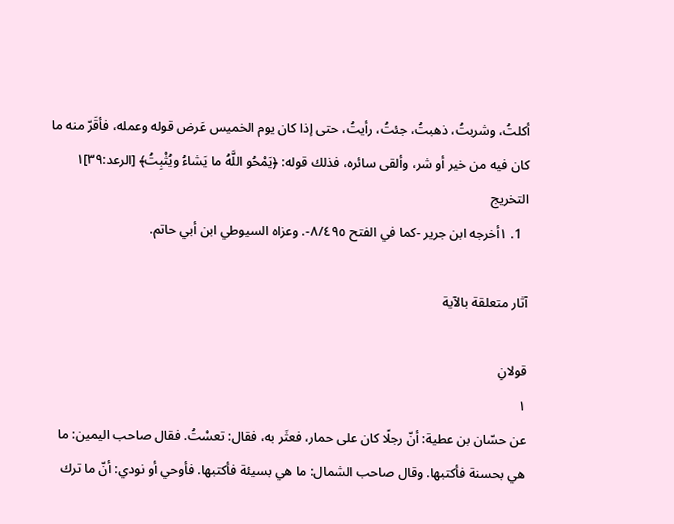أكلتُ، وشربتُ، ذهبتُ، جئتُ، رأيتُ، حتى إذا كان يوم الخميس عَرض قوله وعمله، فأقَرّ منه ما كان فيه من خير أو شر، وألقى سائره، فذلك قوله: ﴿يَمْحُو اللَّهُ ما يَشاءُ ويُثْبِتُ﴾ [الرعد:٣٩]١
التخريج
  1. ١أخرجه ابن جرير -كما في الفتح ٨/٤٩٥-. وعزاه السيوطي ابن أبي حاتم.

آثار متعلقة بالآية

قولانِ
١
عن حسّان بن عطية: أنّ رجلًا كان على حمار، فعثَر به، فقال: تعسْتُ. فقال صاحب اليمين: ما هي بحسنة فأكتبها. وقال صاحب الشمال: ما هي بسيئة فأكتبها. فأوحي أو نودي: أنّ ما ترك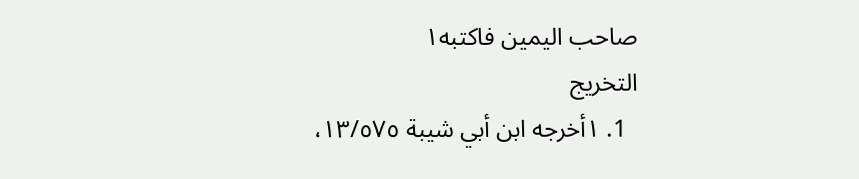صاحب اليمين فاكتبه١
التخريج
  1. ١أخرجه ابن أبي شيبة ١٣/٥٧٥،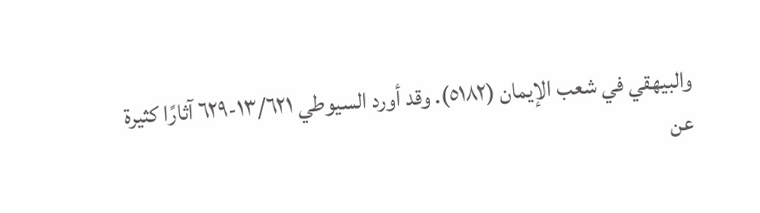والبيهقي في شعب الإيمان (٥١٨٢). وقد أورد السيوطي ١٣/٦٢١-٦٢٩ آثارًا كثيرة عن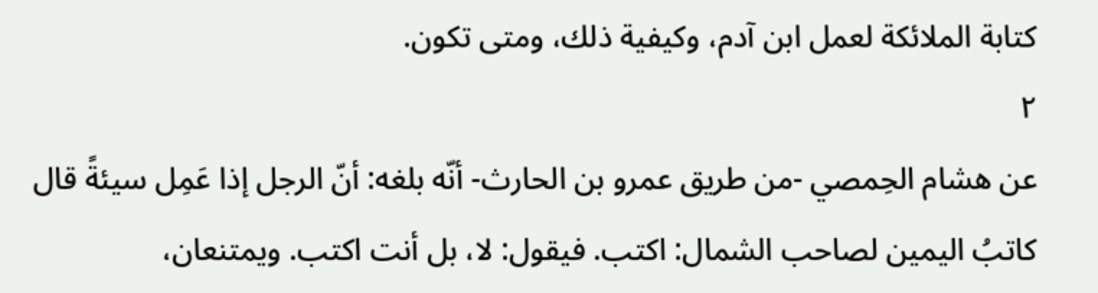كتابة الملائكة لعمل ابن آدم، وكيفية ذلك، ومتى تكون.
٢
عن هشام الحِمصي -من طريق عمرو بن الحارث- أنّه بلغه: أنّ الرجل إذا عَمِل سيئةً قال كاتبُ اليمين لصاحب الشمال: اكتب. فيقول: لا، بل أنت اكتب. ويمتنعان،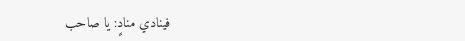فينادي منادٍ: يا صاحب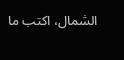الشمال، اكتب ما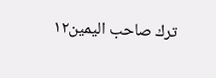ترك صاحب اليمين١٢